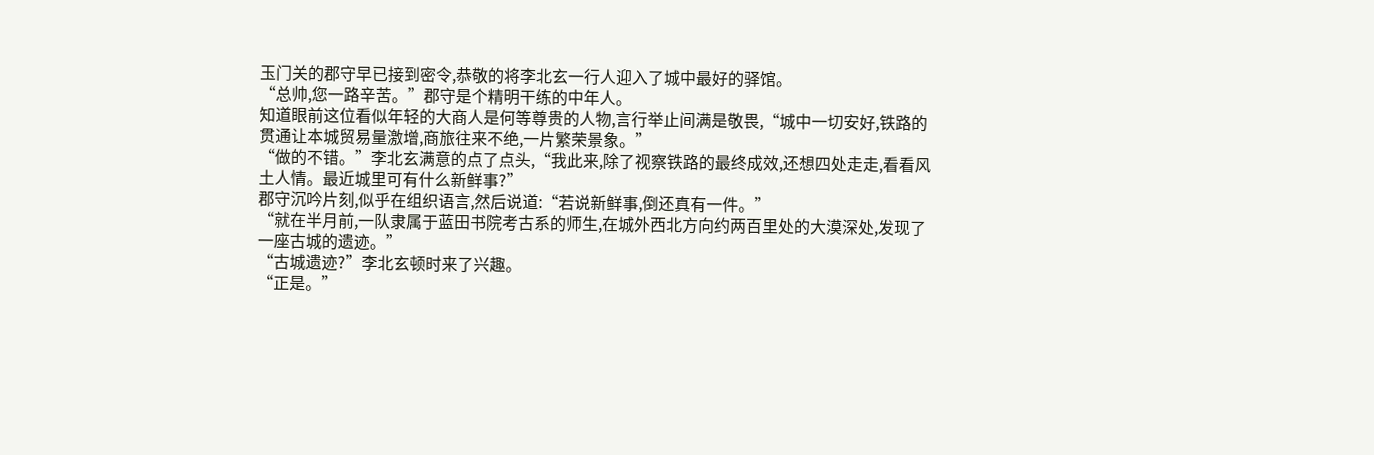玉门关的郡守早已接到密令,恭敬的将李北玄一行人迎入了城中最好的驿馆。
“总帅,您一路辛苦。”郡守是个精明干练的中年人。
知道眼前这位看似年轻的大商人是何等尊贵的人物,言行举止间满是敬畏,“城中一切安好,铁路的贯通让本城贸易量激增,商旅往来不绝,一片繁荣景象。”
“做的不错。”李北玄满意的点了点头,“我此来,除了视察铁路的最终成效,还想四处走走,看看风土人情。最近城里可有什么新鲜事?”
郡守沉吟片刻,似乎在组织语言,然后说道:“若说新鲜事,倒还真有一件。”
“就在半月前,一队隶属于蓝田书院考古系的师生,在城外西北方向约两百里处的大漠深处,发现了一座古城的遗迹。”
“古城遗迹?”李北玄顿时来了兴趣。
“正是。”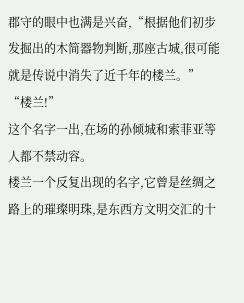郡守的眼中也满是兴奋,“根据他们初步发掘出的木简器物判断,那座古城,很可能就是传说中消失了近千年的楼兰。”
“楼兰!”
这个名字一出,在场的孙倾城和索菲亚等人都不禁动容。
楼兰一个反复出现的名字,它曾是丝绸之路上的璀璨明珠,是东西方文明交汇的十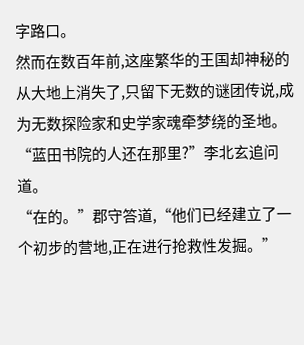字路口。
然而在数百年前,这座繁华的王国却神秘的从大地上消失了,只留下无数的谜团传说,成为无数探险家和史学家魂牵梦绕的圣地。
“蓝田书院的人还在那里?”李北玄追问道。
“在的。”郡守答道,“他们已经建立了一个初步的营地,正在进行抢救性发掘。”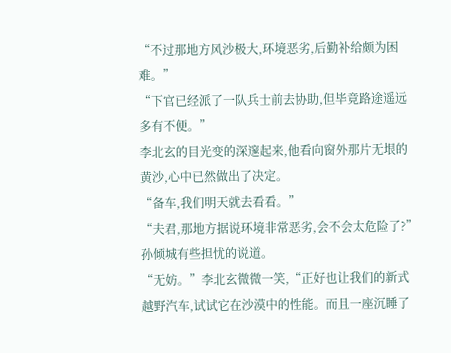“不过那地方风沙极大,环境恶劣,后勤补给颇为困难。”
“下官已经派了一队兵士前去协助,但毕竟路途遥远多有不便。”
李北玄的目光变的深邃起来,他看向窗外那片无垠的黄沙,心中已然做出了决定。
“备车,我们明天就去看看。”
“夫君,那地方据说环境非常恶劣,会不会太危险了?”孙倾城有些担忧的说道。
“无妨。”李北玄微微一笑,“正好也让我们的新式越野汽车,试试它在沙漠中的性能。而且一座沉睡了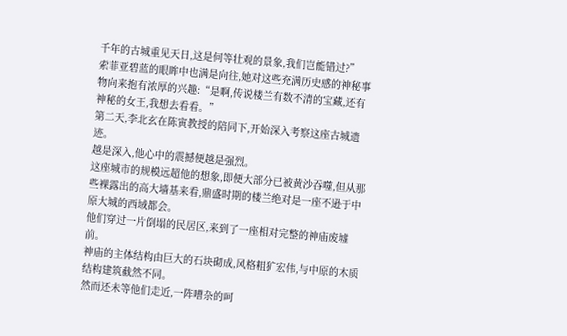千年的古城重见天日,这是何等壮观的景象,我们岂能错过?”
索菲亚碧蓝的眼眸中也满是向往,她对这些充满历史感的神秘事物向来抱有浓厚的兴趣:“是啊,传说楼兰有数不清的宝藏,还有神秘的女王,我想去看看。”
第二天,李北玄在陈寅教授的陪同下,开始深入考察这座古城遗迹。
越是深入,他心中的震撼便越是强烈。
这座城市的规模远超他的想象,即便大部分已被黄沙吞噬,但从那些裸露出的高大墙基来看,鼎盛时期的楼兰绝对是一座不逊于中原大城的西域都会。
他们穿过一片倒塌的民居区,来到了一座相对完整的神庙废墟前。
神庙的主体结构由巨大的石块砌成,风格粗犷宏伟,与中原的木质结构建筑截然不同。
然而还未等他们走近,一阵嘈杂的呵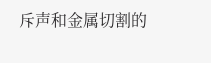斥声和金属切割的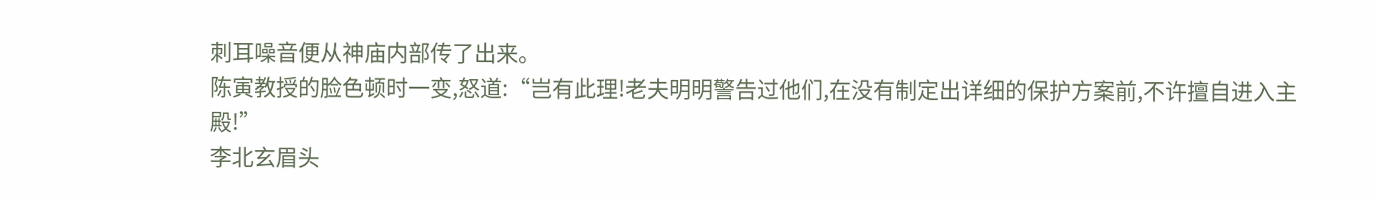刺耳噪音便从神庙内部传了出来。
陈寅教授的脸色顿时一变,怒道:“岂有此理!老夫明明警告过他们,在没有制定出详细的保护方案前,不许擅自进入主殿!”
李北玄眉头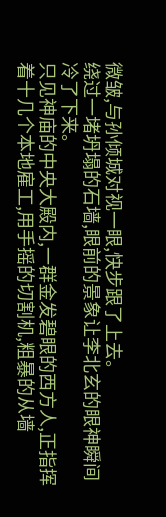微皱,与孙倾城对视一眼,快步跟了上去。
绕过一堵坍塌的石墙,眼前的景象让李北玄的眼神瞬间冷了下来。
只见神庙的中央大殿内,一群金发碧眼的西方人,正指挥着十几个本地雇工,用手摇的切割机,粗暴的从墙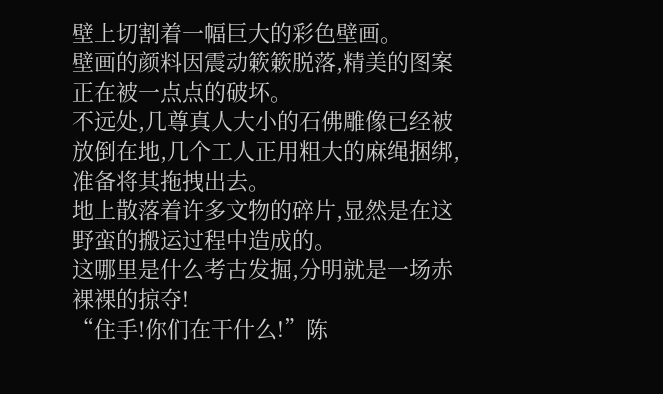壁上切割着一幅巨大的彩色壁画。
壁画的颜料因震动簌簌脱落,精美的图案正在被一点点的破坏。
不远处,几尊真人大小的石佛雕像已经被放倒在地,几个工人正用粗大的麻绳捆绑,准备将其拖拽出去。
地上散落着许多文物的碎片,显然是在这野蛮的搬运过程中造成的。
这哪里是什么考古发掘,分明就是一场赤裸裸的掠夺!
“住手!你们在干什么!”陈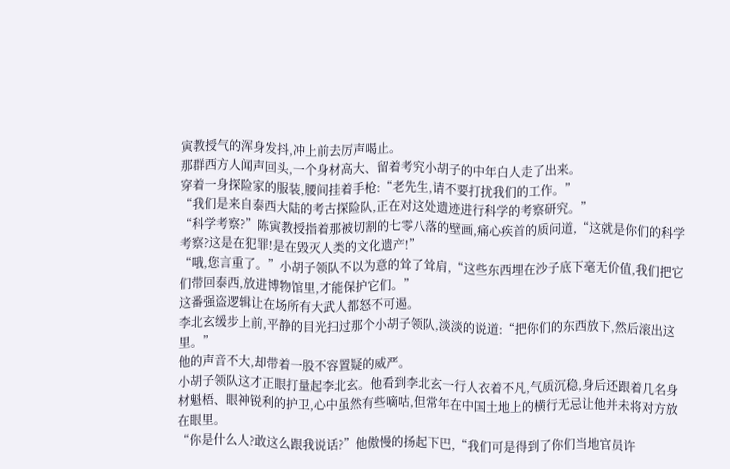寅教授气的浑身发抖,冲上前去厉声喝止。
那群西方人闻声回头,一个身材高大、留着考究小胡子的中年白人走了出来。
穿着一身探险家的服装,腰间挂着手枪:“老先生,请不要打扰我们的工作。”
“我们是来自泰西大陆的考古探险队,正在对这处遗迹进行科学的考察研究。”
“科学考察?”陈寅教授指着那被切割的七零八落的壁画,痛心疾首的质问道,“这就是你们的科学考察?这是在犯罪!是在毁灭人类的文化遗产!”
“哦,您言重了。”小胡子领队不以为意的耸了耸肩,“这些东西埋在沙子底下毫无价值,我们把它们带回泰西,放进博物馆里,才能保护它们。”
这番强盗逻辑让在场所有大武人都怒不可遏。
李北玄缓步上前,平静的目光扫过那个小胡子领队,淡淡的说道:“把你们的东西放下,然后滚出这里。”
他的声音不大,却带着一股不容置疑的威严。
小胡子领队这才正眼打量起李北玄。他看到李北玄一行人衣着不凡,气质沉稳,身后还跟着几名身材魁梧、眼神锐利的护卫,心中虽然有些嘀咕,但常年在中国土地上的横行无忌让他并未将对方放在眼里。
“你是什么人?敢这么跟我说话?”他傲慢的扬起下巴,“我们可是得到了你们当地官员许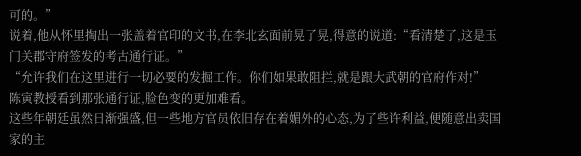可的。”
说着,他从怀里掏出一张盖着官印的文书,在李北玄面前晃了晃,得意的说道:“看清楚了,这是玉门关郡守府签发的考古通行证。”
“允许我们在这里进行一切必要的发掘工作。你们如果敢阻拦,就是跟大武朝的官府作对!”
陈寅教授看到那张通行证,脸色变的更加难看。
这些年朝廷虽然日渐强盛,但一些地方官员依旧存在着媚外的心态,为了些许利益,便随意出卖国家的主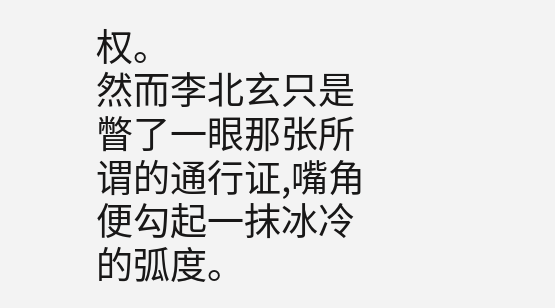权。
然而李北玄只是瞥了一眼那张所谓的通行证,嘴角便勾起一抹冰冷的弧度。